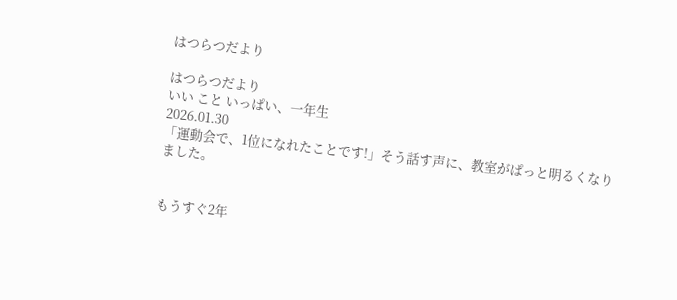はつらつだより

はつらつだより
いい こと いっぱい、一年生
2026.01.30
「運動会で、1位になれたことです!」そう話す声に、教室がぱっと明るくなりました。


もうすぐ2年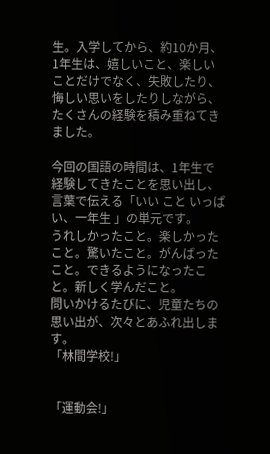生。入学してから、約10か月、1年生は、嬉しいこと、楽しいことだけでなく、失敗したり、悔しい思いをしたりしながら、たくさんの経験を積み重ねてきました。

今回の国語の時間は、1年生で経験してきたことを思い出し、言葉で伝える「いい こと いっぱい、一年生 」の単元です。
うれしかったこと。楽しかったこと。驚いたこと。がんばったこと。できるようになったこと。新しく学んだこと。
問いかけるたびに、児童たちの思い出が、次々とあふれ出します。
「林間学校!」


「運動会!」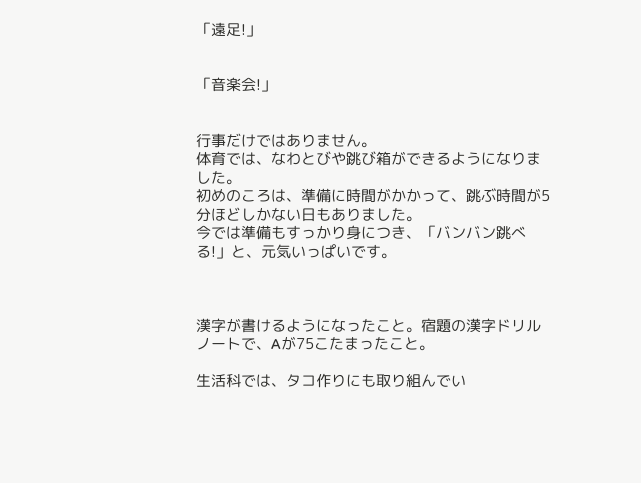「遠足!」


「音楽会!」


行事だけではありません。
体育では、なわとびや跳び箱ができるようになりました。
初めのころは、準備に時間がかかって、跳ぶ時間が5分ほどしかない日もありました。
今では準備もすっかり身につき、「バンバン跳べる!」と、元気いっぱいです。



漢字が書けるようになったこと。宿題の漢字ドリルノートで、Aが75こたまったこと。

生活科では、タコ作りにも取り組んでい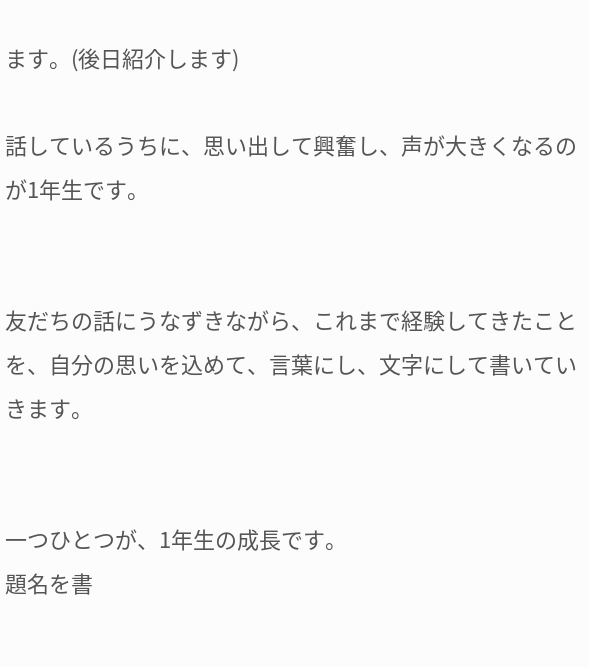ます。(後日紹介します)

話しているうちに、思い出して興奮し、声が大きくなるのが1年生です。


友だちの話にうなずきながら、これまで経験してきたことを、自分の思いを込めて、言葉にし、文字にして書いていきます。


一つひとつが、1年生の成長です。
題名を書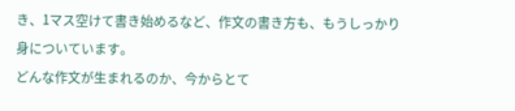き、1マス空けて書き始めるなど、作文の書き方も、もうしっかり身についています。
どんな作文が生まれるのか、今からとて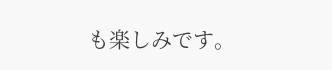も楽しみです。